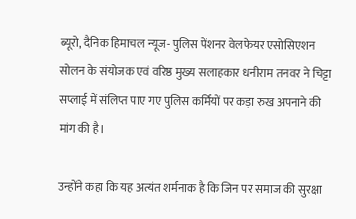ब्यूरो, दैनिक हिमाचल न्यूज- पुलिस पेंशनर वेलफेयर एसोसिएशन सोलन के संयोजक एवं वरिष्ठ मुख्य सलाहकार धनीराम तनवर ने चिट्टा सप्लाई में संलिप्त पाए गए पुलिस कर्मियों पर कड़ा रुख अपनाने की मांग की है।

उन्होंने कहा कि यह अत्यंत शर्मनाक है कि जिन पर समाज की सुरक्षा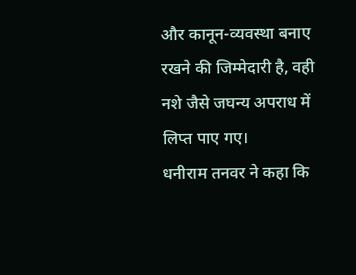और कानून-व्यवस्था बनाए रखने की जिम्मेदारी है, वही नशे जैसे जघन्य अपराध में लिप्त पाए गए।
धनीराम तनवर ने कहा कि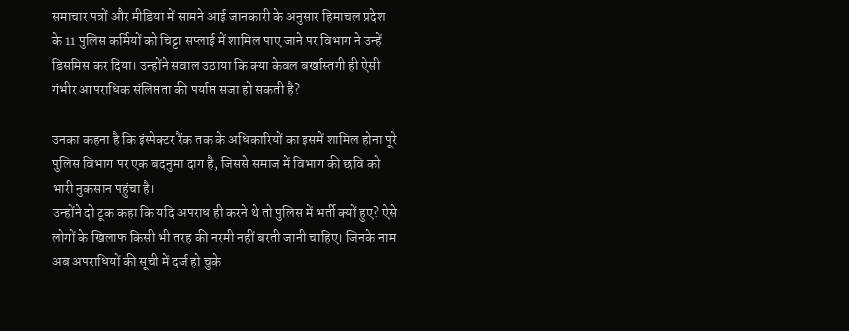समाचार पत्रों और मीडिया में सामने आई जानकारी के अनुसार हिमाचल प्रदेश के 11 पुलिस कर्मियों को चिट्टा सप्लाई में शामिल पाए जाने पर विभाग ने उन्हें डिसमिस कर दिया। उन्होंने सवाल उठाया कि क्या केवल बर्खास्तगी ही ऐसी गंभीर आपराधिक संलिप्तता की पर्याप्त सजा हो सकती है?

उनका कहना है कि इंस्पेक्टर रैंक तक के अधिकारियों का इसमें शामिल होना पूरे पुलिस विभाग पर एक बदनुमा दाग है, जिससे समाज में विभाग की छवि को भारी नुकसान पहुंचा है।
उन्होंने दो टूक कहा कि यदि अपराध ही करने थे तो पुलिस में भर्ती क्यों हुए? ऐसे लोगों के खिलाफ किसी भी तरह की नरमी नहीं बरती जानी चाहिए। जिनके नाम अब अपराधियों की सूची में दर्ज हो चुके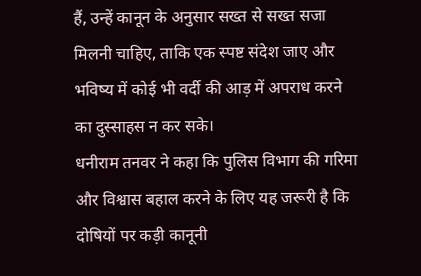हैं, उन्हें कानून के अनुसार सख्त से सख्त सजा मिलनी चाहिए, ताकि एक स्पष्ट संदेश जाए और भविष्य में कोई भी वर्दी की आड़ में अपराध करने का दुस्साहस न कर सके।
धनीराम तनवर ने कहा कि पुलिस विभाग की गरिमा और विश्वास बहाल करने के लिए यह जरूरी है कि दोषियों पर कड़ी कानूनी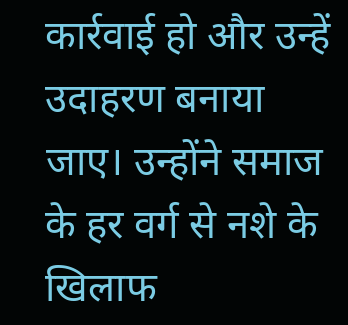कार्रवाई हो और उन्हें उदाहरण बनाया जाए। उन्होंने समाज के हर वर्ग से नशे के खिलाफ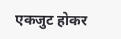एकजुट होकर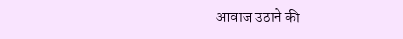आवाज उठाने की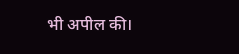भी अपील की।